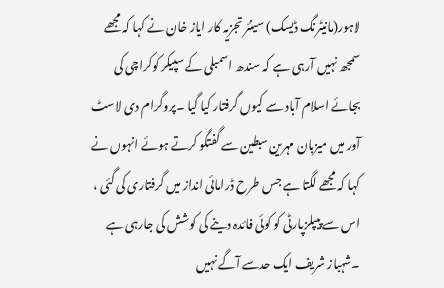لاہور(مانیٹرنگ ڈیسک) سینئر تجزیہ کار ایاز خان نے کہا کہ مجھے سمجھ نہیں آرہی ہے کہ سندھ اسمبلی کے سپیکر کوکراچی کی بجائے اسلام آباد سے کیوں گرفتار کیا گیا ۔پروگرام دی لاسٹ آور میں میزبان مہرین سبطین سے گفتگو کرتے ہوئے انہوں نے کہا کہ مجھے لگتا ہے جس طرح ڈرامائی انداز میں گرفتاری کی گئی ، اس سے پیپلزپارٹی کو کوئی فائدہ دینے کی کوشش کی جارہی ہے ۔شہباز شریف ایک حدسے آگے نہیں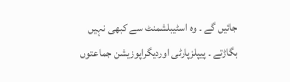جائیں گے ۔ وہ اسٹیبلشمنٹ سے کبھی نہیں بگاڑتے ۔ پیپلزپارٹی اوردیگراپوزیشن جماعتوں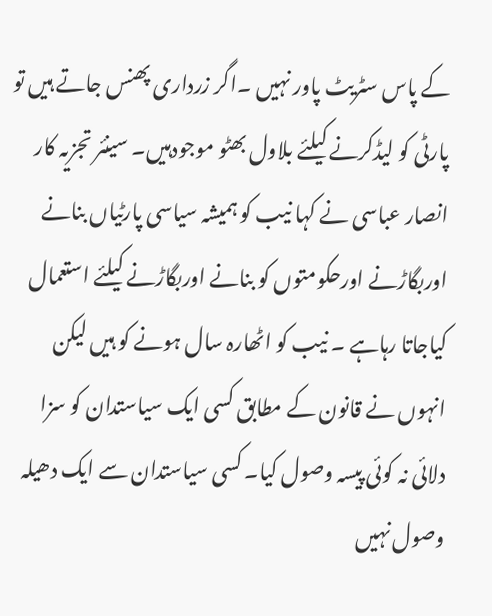کے پاس سٹریٹ پاور نہیں ۔اگر زرداری پھنس جاتے ہیں تو پارٹی کو لیڈکرنے کیلئے بلاول بھٹو موجودہیں۔ سینئر تجزیہ کار انصار عباسی نے کہا نیب کو ہمیشہ سیاسی پارٹیاں بنانے اوربگاڑنے اورحکومتوں کو بنانے اوربگاڑنے کیلئے استعمال کیاجاتا رہاہے ۔ نیب کو اٹھارہ سال ہونے کو ہیں لیکن انہوں نے قانون کے مطابق کسی ایک سیاستدان کو سزا دلائی نہ کوئی پیسہ وصول کیا۔ کسی سیاستدان سے ایک دھیلہ وصول نہیں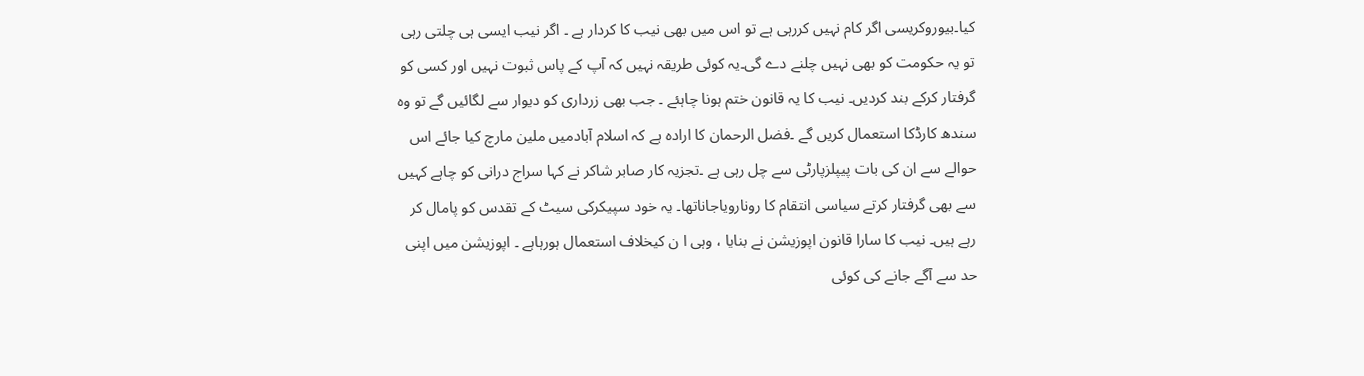کیا۔بیوروکریسی اگر کام نہیں کررہی ہے تو اس میں بھی نیب کا کردار ہے ۔ اگر نیب ایسی ہی چلتی رہی تو یہ حکومت کو بھی نہیں چلنے دے گی۔یہ کوئی طریقہ نہیں کہ آپ کے پاس ثبوت نہیں اور کسی کو گرفتار کرکے بند کردیں۔ نیب کا یہ قانون ختم ہونا چاہئے ۔ جب بھی زرداری کو دیوار سے لگائیں گے تو وہ سندھ کارڈکا استعمال کریں گے ۔فضل الرحمان کا ارادہ ہے کہ اسلام آبادمیں ملین مارچ کیا جائے اس حوالے سے ان کی بات پیپلزپارٹی سے چل رہی ہے ۔تجزیہ کار صابر شاکر نے کہا سراج درانی کو چاہے کہیں سے بھی گرفتار کرتے سیاسی انتقام کا رونارویاجاناتھا۔ یہ خود سپیکرکی سیٹ کے تقدس کو پامال کر رہے ہیں۔ نیب کا سارا قانون اپوزیشن نے بنایا ، وہی ا ن کیخلاف استعمال ہورہاہے ۔ اپوزیشن میں اپنی حد سے آگے جانے کی کوئی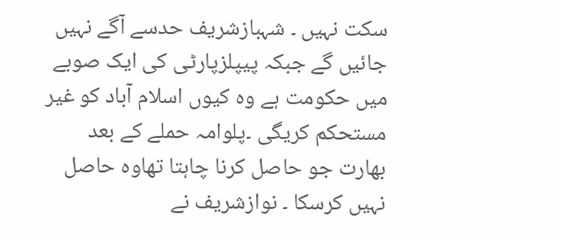سکت نہیں ۔ شہبازشریف حدسے آگے نہیں جائیں گے جبکہ پیپلزپارٹی کی ایک صوبے میں حکومت ہے وہ کیوں اسلام آباد کو غیر مستحکم کریگی ۔پلوامہ حملے کے بعد بھارت جو حاصل کرنا چاہتا تھاوہ حاصل نہیں کرسکا ۔ نوازشریف نے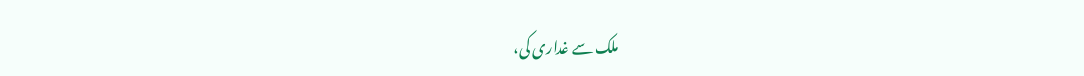ملک سے غداری کی،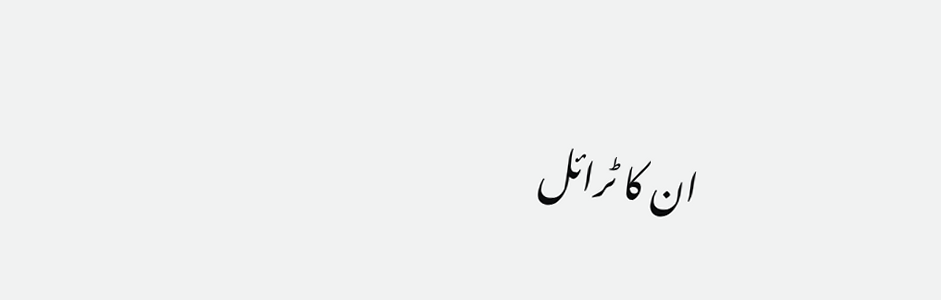ان کا ٹرائل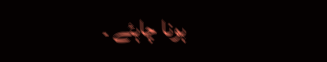ہونا چاہئے ۔